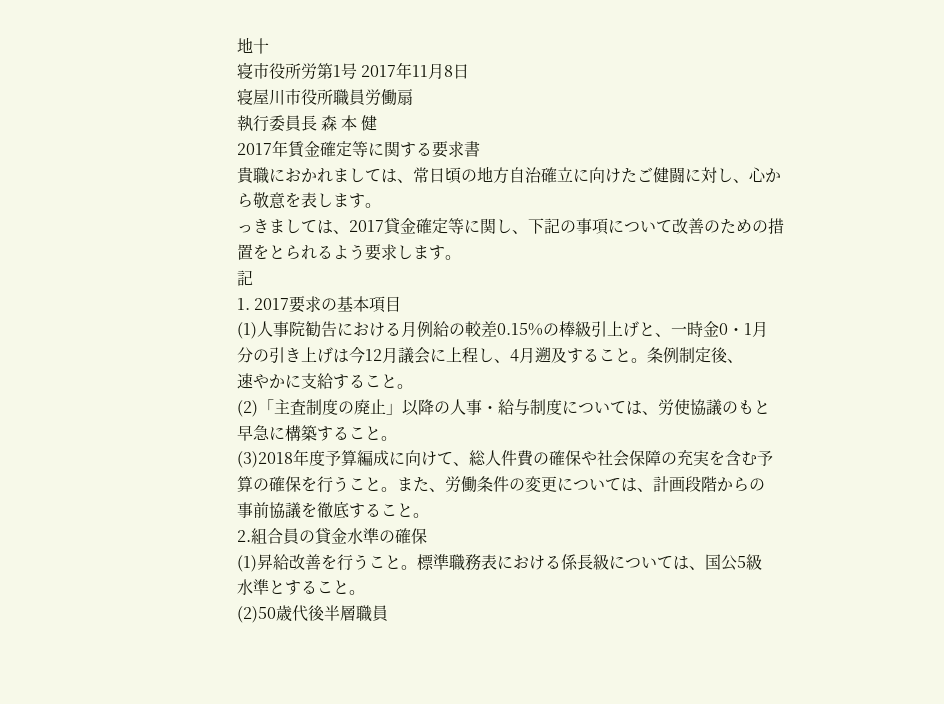地十
寝市役所労第1号 2017年11月8日
寝屋川市役所職員労働扇
執行委員長 森 本 健
2017年賃金確定等に関する要求書
貴職におかれましては、常日頃の地方自治確立に向けたご健闘に対し、心か
ら敬意を表します。
っきましては、2017貸金確定等に関し、下記の事項について改善のための措
置をとられるよう要求します。
記
1. 2017要求の基本項目
(1)人事院勧告における月例給の較差0.15%の棒級引上げと、一時金0・1月
分の引き上げは今12月議会に上程し、4月遡及すること。条例制定後、
速やかに支給すること。
(2)「主査制度の廃止」以降の人事・給与制度については、労使協議のもと
早急に構築すること。
(3)2018年度予算編成に向けて、総人件費の確保や社会保障の充実を含む予
算の確保を行うこと。また、労働条件の変更については、計画段階からの
事前協議を徹底すること。
2.組合員の貸金水準の確保
(1)昇給改善を行うこと。標準職務表における係長級については、国公5級
水準とすること。
(2)50歳代後半層職員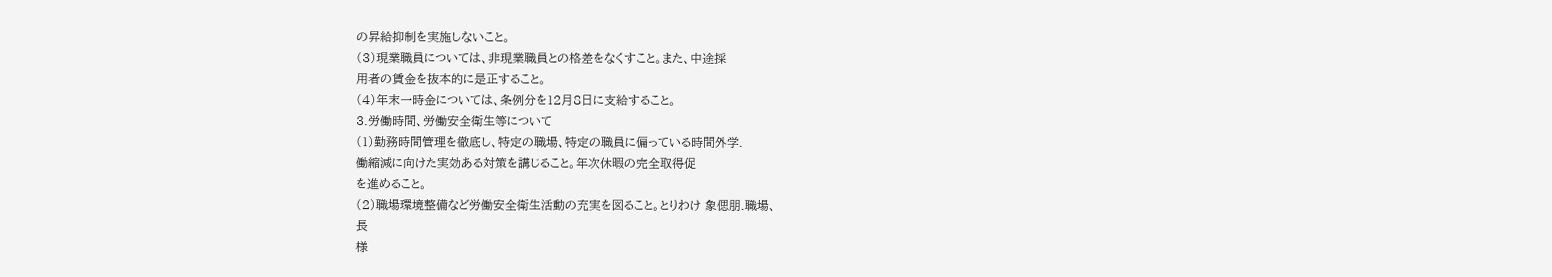の昇給抑制を実施しないこと。
(3)現業職員については、非現業職員との格差をなくすこと。また、中途採
用者の賃金を抜本的に是正すること。
(4)年末一時金については、条例分を12月8日に支給すること。
3.労働時間、労働安全衛生等について
(1)勤務時間管理を徹底し、特定の職場、特定の職員に偏っている時間外学.
働縮減に向けた実効ある対策を講じること。年次休暇の完全取得促
を進めること。
(2)職場環境整備など労働安全衛生活動の充実を図ること。とりわけ 象偲朋.職場、
長
様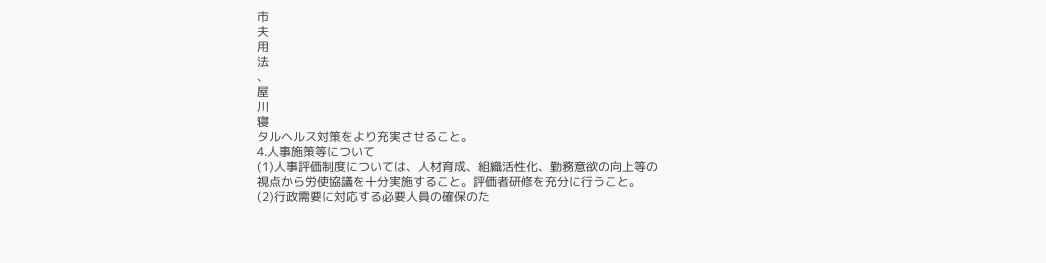市
夫
用
法
、
屋
川
寝
タルヘルス対策をより充実させること。
4.人事施策等について
(1)人事評価制度については、人材育成、組織活性化、勤務意欲の向上等の
視点から労使協議を十分実施すること。評価者研修を充分に行うこと。
(2)行政需要に対応する必要人員の確保のた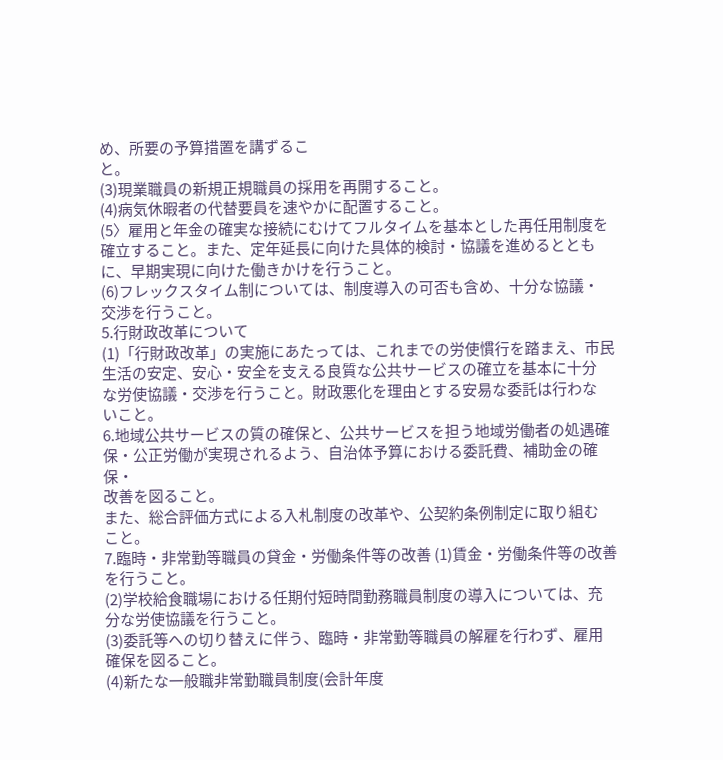め、所要の予算措置を講ずるこ
と。
(3)現業職員の新規正規職員の採用を再開すること。
(4)病気休暇者の代替要員を速やかに配置すること。
(5〉雇用と年金の確実な接続にむけてフルタイムを基本とした再任用制度を
確立すること。また、定年延長に向けた具体的検討・協議を進めるととも
に、早期実現に向けた働きかけを行うこと。
(6)フレックスタイム制については、制度導入の可否も含め、十分な協議・ 交渉を行うこと。
5.行財政改革について
(1)「行財政改革」の実施にあたっては、これまでの労使慣行を踏まえ、市民
生活の安定、安心・安全を支える良質な公共サービスの確立を基本に十分
な労使協議・交渉を行うこと。財政悪化を理由とする安易な委託は行わな
いこと。
6.地域公共サービスの質の確保と、公共サービスを担う地域労働者の処遇確
保・公正労働が実現されるよう、自治体予算における委託費、補助金の確保・
改善を図ること。
また、総合評価方式による入札制度の改革や、公契約条例制定に取り組む
こと。
7.臨時・非常勤等職員の貸金・労働条件等の改善 (1)賃金・労働条件等の改善を行うこと。
(2)学校給食職場における任期付短時間勤務職員制度の導入については、充
分な労使協議を行うこと。
(3)委託等への切り替えに伴う、臨時・非常勤等職員の解雇を行わず、雇用
確保を図ること。
(4)新たな一般職非常勤職員制度(会計年度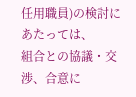任用職員)の検討にあたっては、
組合との協議・交渉、合意に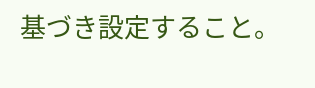基づき設定すること。